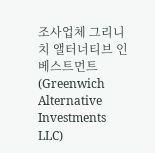조사업체 그리니치 앨터너티브 인베스트먼트(Greenwich Alternative Investments LLC)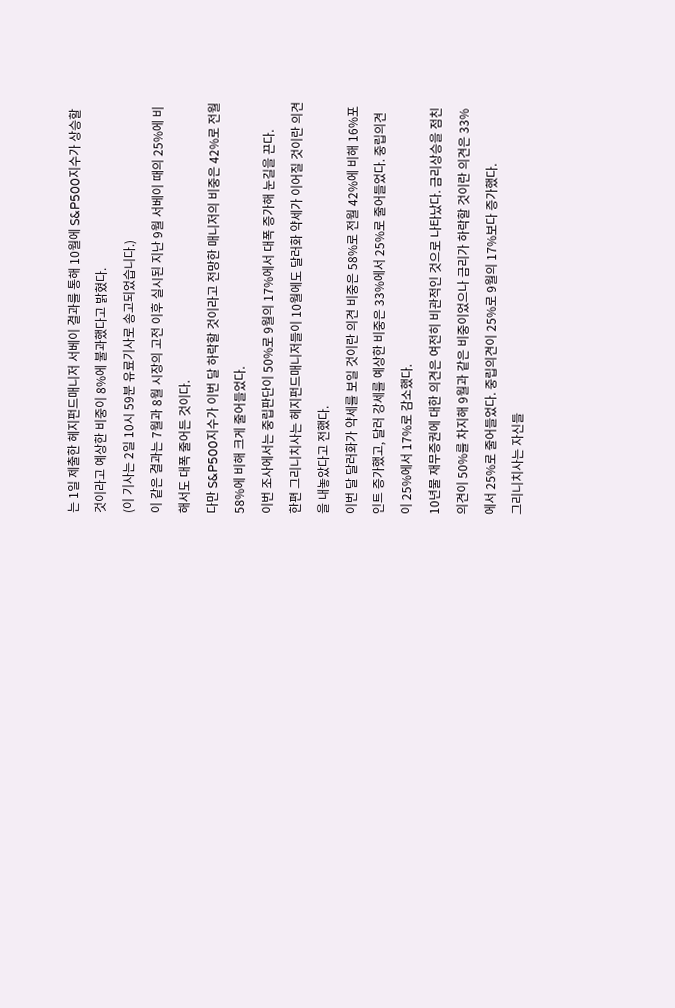는 1일 제출한 헤지펀드매니저 서베이 결과를 통해 10월에 S&P500지수가 상승할 것이라고 예상한 비중이 8%에 불과했다고 밝혔다.
(이 기사는 2일 10시 59분 유료기사로 송고되었습니다.)
이 같은 결과는 7월과 8월 시장의 고전 이후 실시된 지난 9월 서베이 때의 25%에 비해서도 대폭 줄어든 것이다.
다만 S&P500지수가 이번 달 하락할 것이라고 전망한 매니저의 비중은 42%로 전월 58%에 비해 크게 줄어들었다.
이번 조사에서는 중립판단이 50%로 9월의 17%에서 대폭 증가해 눈길을 끈다.
한편 그리니치사는 헤지펀드매니저들이 10월에도 달러화 약세가 이어질 것이란 의견을 내놓았다고 전했다.
이번 달 달러화가 약세를 보일 것이란 의견 비중은 58%로 전월 42%에 비해 16%포인트 증가했고, 달러 강세를 예상한 비중은 33%에서 25%로 줄어들었다. 중립의견이 25%에서 17%로 감소했다.
10년물 재무증권에 대한 의견은 여전히 비관적인 것으로 나타났다. 금리상승을 점친 의견이 50%를 차지해 9월과 같은 비중이었으나 금리가 하락할 것이란 의견은 33%에서 25%로 줄어들었다. 중립의견이 25%로 9월의 17%보다 증가했다.
그리니치사는 자신들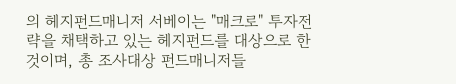의 헤지펀드매니저 서베이는 "매크로" 투자전략을 채택하고 있는 헤지펀드를 대상으로 한 것이며, 총 조사대상 펀드매니저들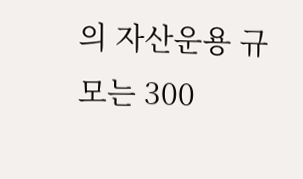의 자산운용 규모는 300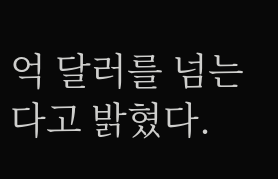억 달러를 넘는다고 밝혔다.